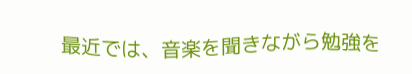最近では、音楽を聞きながら勉強を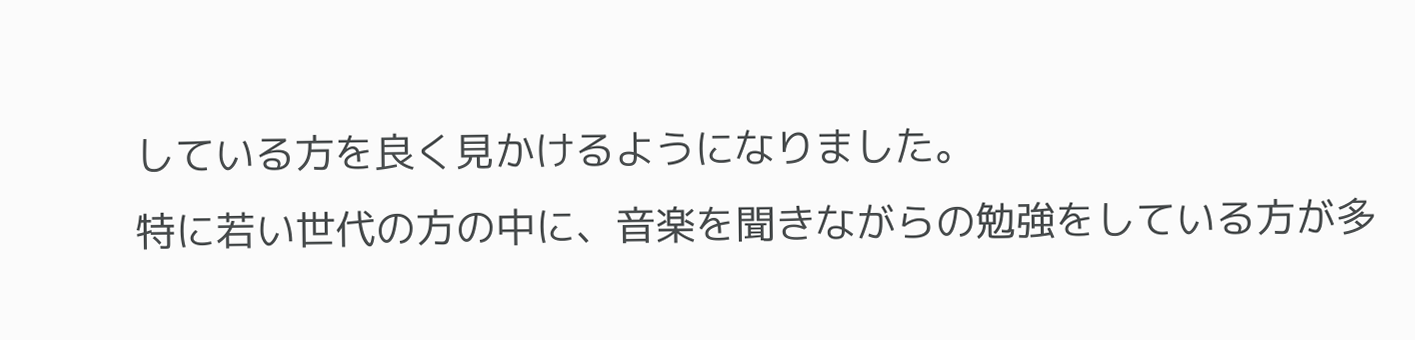している方を良く見かけるようになりました。
特に若い世代の方の中に、音楽を聞きながらの勉強をしている方が多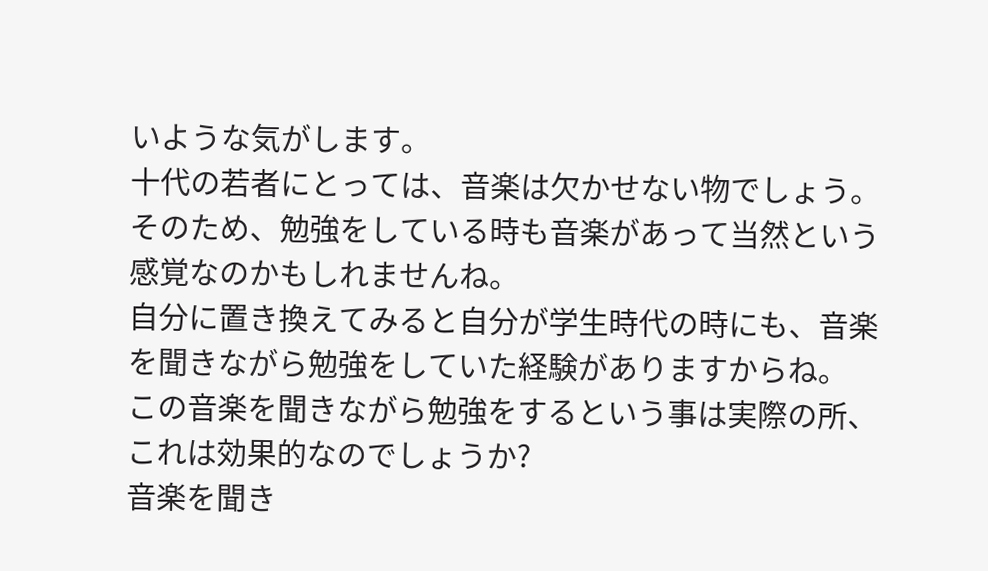いような気がします。
十代の若者にとっては、音楽は欠かせない物でしょう。
そのため、勉強をしている時も音楽があって当然という感覚なのかもしれませんね。
自分に置き換えてみると自分が学生時代の時にも、音楽を聞きながら勉強をしていた経験がありますからね。
この音楽を聞きながら勉強をするという事は実際の所、これは効果的なのでしょうか?
音楽を聞き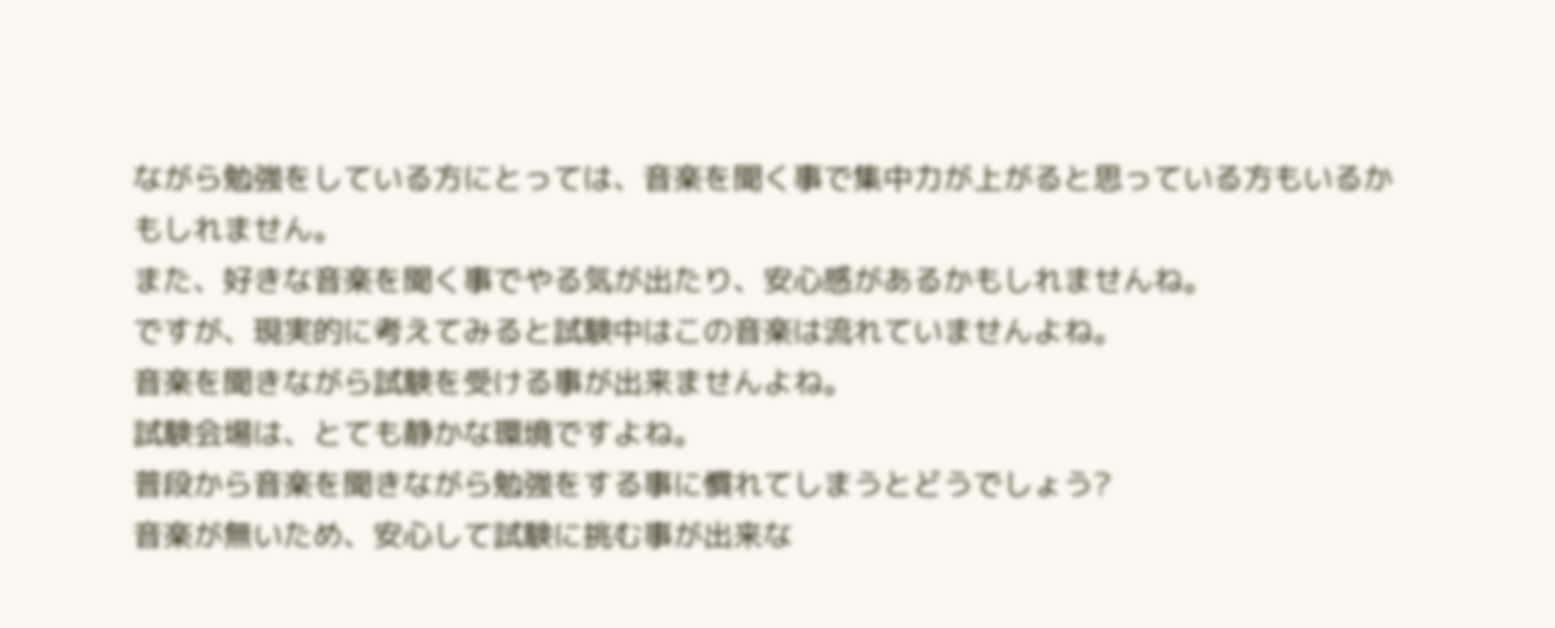ながら勉強をしている方にとっては、音楽を聞く事で集中力が上がると思っている方もいるかもしれません。
また、好きな音楽を聞く事でやる気が出たり、安心感があるかもしれませんね。
ですが、現実的に考えてみると試験中はこの音楽は流れていませんよね。
音楽を聞きながら試験を受ける事が出来ませんよね。
試験会場は、とても静かな環境ですよね。
普段から音楽を聞きながら勉強をする事に慣れてしまうとどうでしょう?
音楽が無いため、安心して試験に挑む事が出来な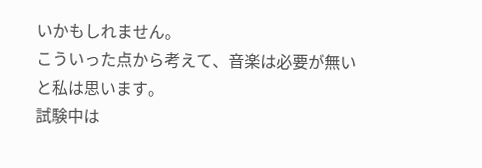いかもしれません。
こういった点から考えて、音楽は必要が無いと私は思います。
試験中は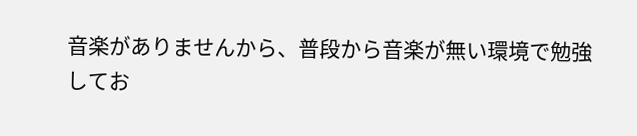音楽がありませんから、普段から音楽が無い環境で勉強してお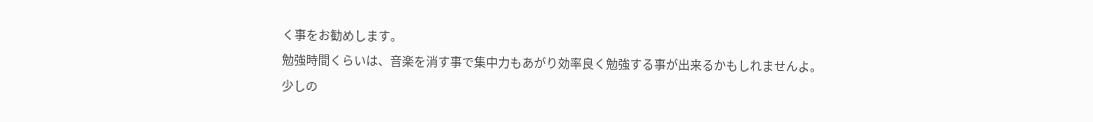く事をお勧めします。
勉強時間くらいは、音楽を消す事で集中力もあがり効率良く勉強する事が出来るかもしれませんよ。
少しの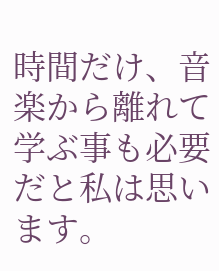時間だけ、音楽から離れて学ぶ事も必要だと私は思います。